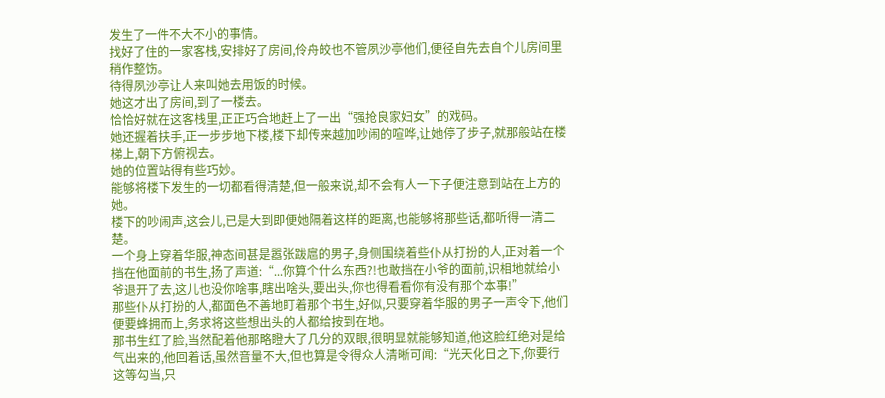发生了一件不大不小的事情。
找好了住的一家客栈,安排好了房间,伶舟皎也不管夙沙亭他们,便径自先去自个儿房间里稍作整饬。
待得夙沙亭让人来叫她去用饭的时候。
她这才出了房间,到了一楼去。
恰恰好就在这客栈里,正正巧合地赶上了一出“强抢良家妇女”的戏码。
她还握着扶手,正一步步地下楼,楼下却传来越加吵闹的喧哗,让她停了步子,就那般站在楼梯上,朝下方俯视去。
她的位置站得有些巧妙。
能够将楼下发生的一切都看得清楚,但一般来说,却不会有人一下子便注意到站在上方的她。
楼下的吵闹声,这会儿,已是大到即便她隔着这样的距离,也能够将那些话,都听得一清二楚。
一个身上穿着华服,神态间甚是嚣张跋扈的男子,身侧围绕着些仆从打扮的人,正对着一个挡在他面前的书生,扬了声道:“...你算个什么东西?!也敢挡在小爷的面前,识相地就给小爷退开了去,这儿也没你啥事,瞎出啥头,要出头,你也得看看你有没有那个本事!”
那些仆从打扮的人,都面色不善地盯着那个书生,好似,只要穿着华服的男子一声令下,他们便要蜂拥而上,务求将这些想出头的人都给按到在地。
那书生红了脸,当然配着他那略瞪大了几分的双眼,很明显就能够知道,他这脸红绝对是给气出来的,他回着话,虽然音量不大,但也算是令得众人清晰可闻:“光天化日之下,你要行这等勾当,只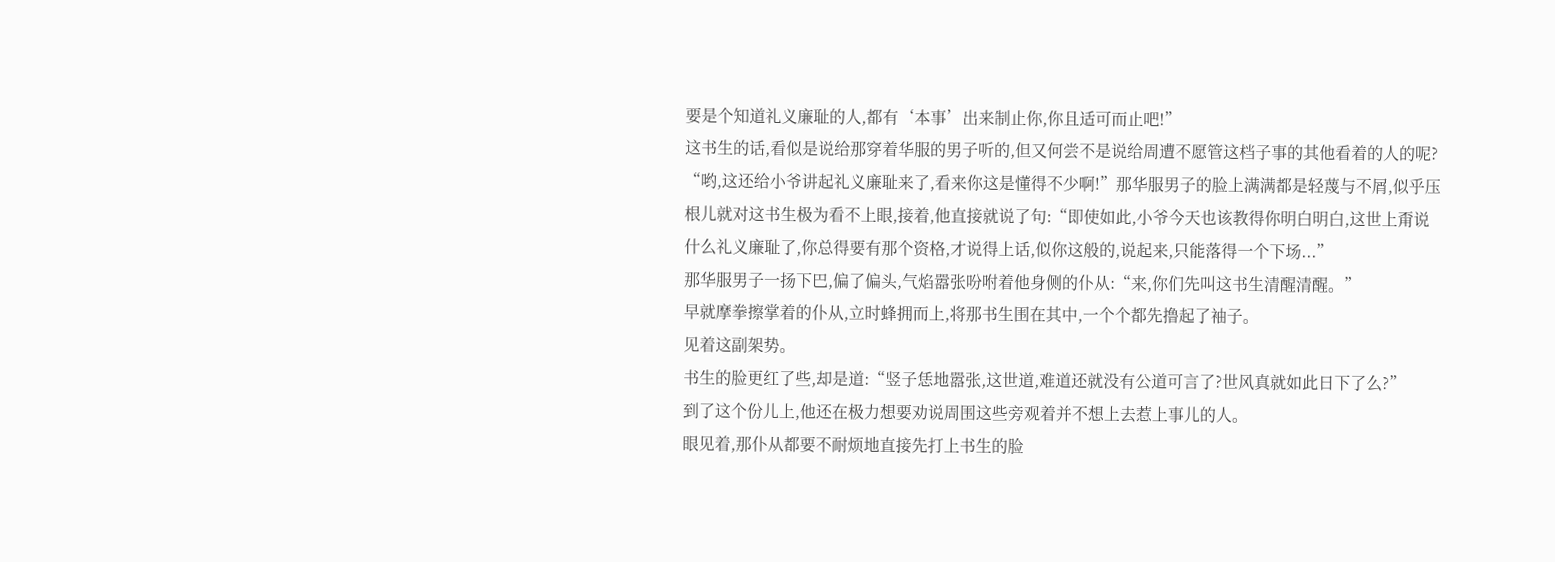要是个知道礼义廉耻的人,都有‘本事’出来制止你,你且适可而止吧!”
这书生的话,看似是说给那穿着华服的男子听的,但又何尝不是说给周遭不愿管这档子事的其他看着的人的呢?
“哟,这还给小爷讲起礼义廉耻来了,看来你这是懂得不少啊!”那华服男子的脸上满满都是轻蔑与不屑,似乎压根儿就对这书生极为看不上眼,接着,他直接就说了句:“即使如此,小爷今天也该教得你明白明白,这世上甭说什么礼义廉耻了,你总得要有那个资格,才说得上话,似你这般的,说起来,只能落得一个下场...”
那华服男子一扬下巴,偏了偏头,气焰嚣张吩咐着他身侧的仆从:“来,你们先叫这书生清醒清醒。”
早就摩拳擦掌着的仆从,立时蜂拥而上,将那书生围在其中,一个个都先撸起了袖子。
见着这副架势。
书生的脸更红了些,却是道:“竖子恁地嚣张,这世道,难道还就没有公道可言了?世风真就如此日下了么?”
到了这个份儿上,他还在极力想要劝说周围这些旁观着并不想上去惹上事儿的人。
眼见着,那仆从都要不耐烦地直接先打上书生的脸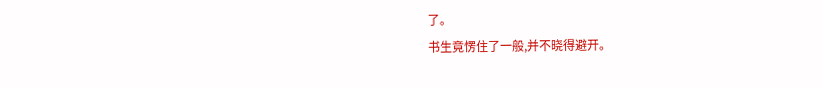了。
书生竟愣住了一般,并不晓得避开。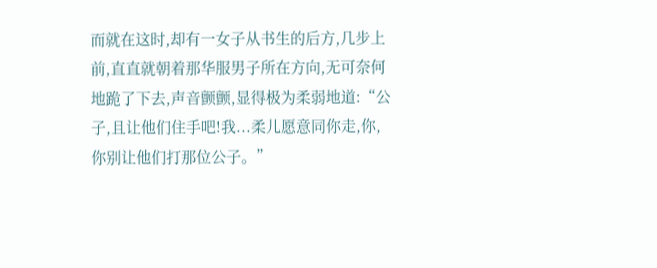而就在这时,却有一女子从书生的后方,几步上前,直直就朝着那华服男子所在方向,无可奈何地跪了下去,声音颤颤,显得极为柔弱地道:“公子,且让他们住手吧!我...柔儿愿意同你走,你,你别让他们打那位公子。”